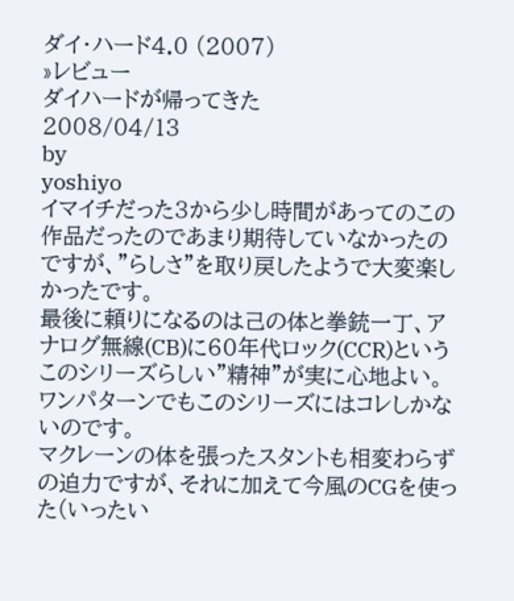ダイ・ハード4.0 (2007)
»レビュー
ダイハードが帰ってきた
2008/04/13
by
yoshiyo
イマイチだった3から少し時間があってのこの作品だったのであまり期待していなかったのですが、”らしさ”を取り戻したようで大変楽しかったです。
最後に頼りになるのは己の体と拳銃一丁、アナログ無線(CB)に60年代ロック(CCR)というこのシリーズらしい"精神”が実に心地よい。
ワンパターンでもこのシリーズにはコレしかないのです。
マクレーンの体を張ったスタントも相変わらずの迫力ですが、それに加えて今風のCGを使った(いったい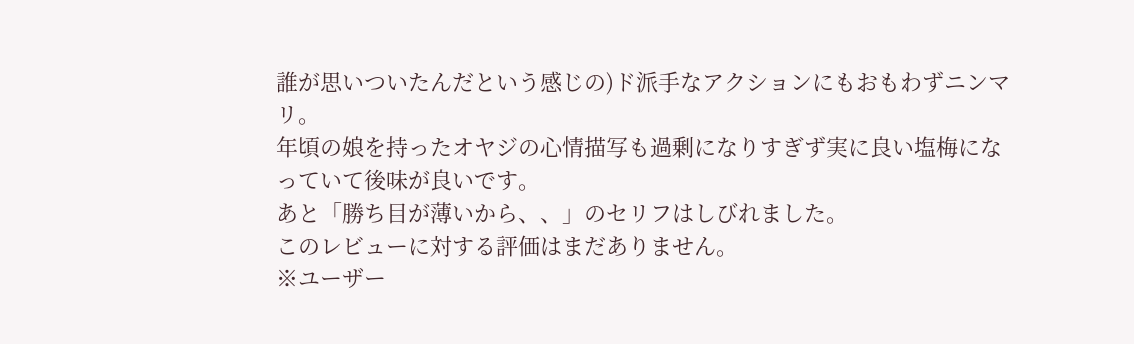誰が思いついたんだという感じの)ド派手なアクションにもおもわずニンマリ。
年頃の娘を持ったオヤジの心情描写も過剰になりすぎず実に良い塩梅になっていて後味が良いです。
あと「勝ち目が薄いから、、」のセリフはしびれました。
このレビューに対する評価はまだありません。
※ユーザー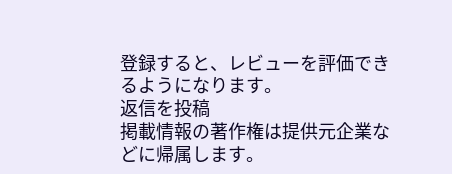登録すると、レビューを評価できるようになります。
返信を投稿
掲載情報の著作権は提供元企業などに帰属します。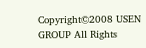Copyright©2008 USEN GROUP All Rights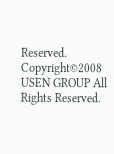Reserved.
Copyright©2008 USEN GROUP All Rights Reserved.